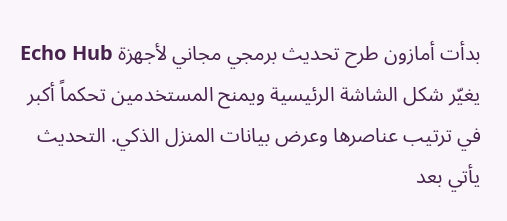بدأت أمازون طرح تحديث برمجي مجاني لأجهزة Echo Hub يغيّر شكل الشاشة الرئيسية ويمنح المستخدمين تحكماً أكبر في ترتيب عناصرها وعرض بيانات المنزل الذكي. التحديث يأتي بعد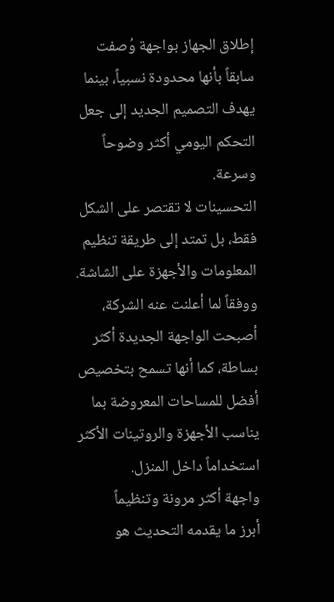إطلاق الجهاز بواجهة وُصفت سابقاً بأنها محدودة نسبياً، بينما يهدف التصميم الجديد إلى جعل التحكم اليومي أكثر وضوحاً وسرعة.
التحسينات لا تقتصر على الشكل فقط، بل تمتد إلى طريقة تنظيم المعلومات والأجهزة على الشاشة. ووفقاً لما أعلنت عنه الشركة، أصبحت الواجهة الجديدة أكثر بساطة، كما أنها تسمح بتخصيص أفضل للمساحات المعروضة بما يناسب الأجهزة والروتينات الأكثر استخداماً داخل المنزل.
واجهة أكثر مرونة وتنظيماً
أبرز ما يقدمه التحديث هو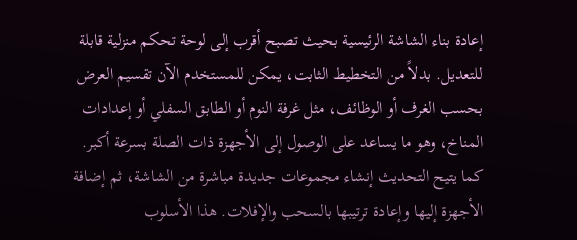إعادة بناء الشاشة الرئيسية بحيث تصبح أقرب إلى لوحة تحكم منزلية قابلة للتعديل. بدلاً من التخطيط الثابت، يمكن للمستخدم الآن تقسيم العرض بحسب الغرف أو الوظائف، مثل غرفة النوم أو الطابق السفلي أو إعدادات المناخ، وهو ما يساعد على الوصول إلى الأجهزة ذات الصلة بسرعة أكبر.
كما يتيح التحديث إنشاء مجموعات جديدة مباشرة من الشاشة، ثم إضافة الأجهزة إليها وإعادة ترتيبها بالسحب والإفلات. هذا الأسلوب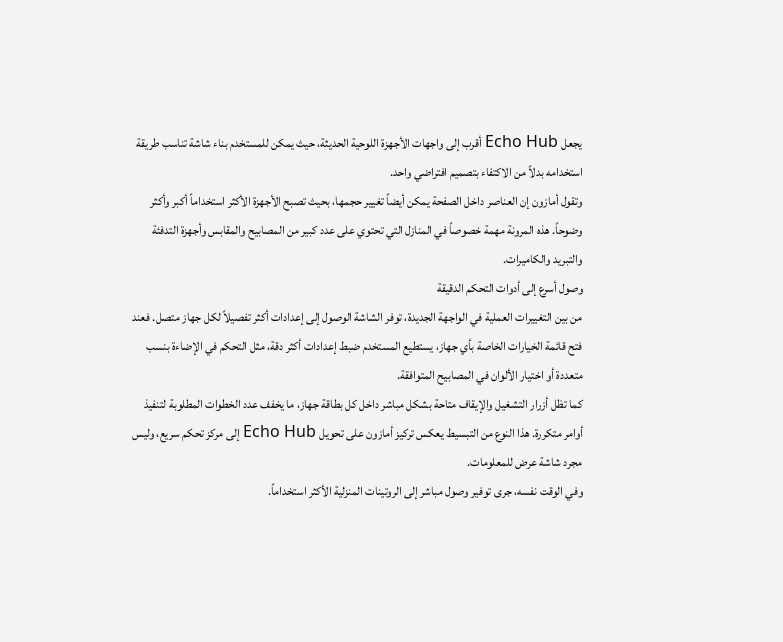يجعل Echo Hub أقرب إلى واجهات الأجهزة اللوحية الحديثة، حيث يمكن للمستخدم بناء شاشة تناسب طريقة استخدامه بدلاً من الاكتفاء بتصميم افتراضي واحد.
وتقول أمازون إن العناصر داخل الصفحة يمكن أيضاً تغيير حجمها، بحيث تصبح الأجهزة الأكثر استخداماً أكبر وأكثر وضوحاً. هذه المرونة مهمة خصوصاً في المنازل التي تحتوي على عدد كبير من المصابيح والمقابس وأجهزة التدفئة والتبريد والكاميرات.
وصول أسرع إلى أدوات التحكم الدقيقة
من بين التغييرات العملية في الواجهة الجديدة، توفر الشاشة الوصول إلى إعدادات أكثر تفصيلاً لكل جهاز متصل. فعند فتح قائمة الخيارات الخاصة بأي جهاز، يستطيع المستخدم ضبط إعدادات أكثر دقة، مثل التحكم في الإضاءة بنسب متعددة أو اختيار الألوان في المصابيح المتوافقة.
كما تظل أزرار التشغيل والإيقاف متاحة بشكل مباشر داخل كل بطاقة جهاز، ما يخفف عدد الخطوات المطلوبة لتنفيذ أوامر متكررة. هذا النوع من التبسيط يعكس تركيز أمازون على تحويل Echo Hub إلى مركز تحكم سريع، وليس مجرد شاشة عرض للمعلومات.
وفي الوقت نفسه، جرى توفير وصول مباشر إلى الروتينات المنزلية الأكثر استخداماً.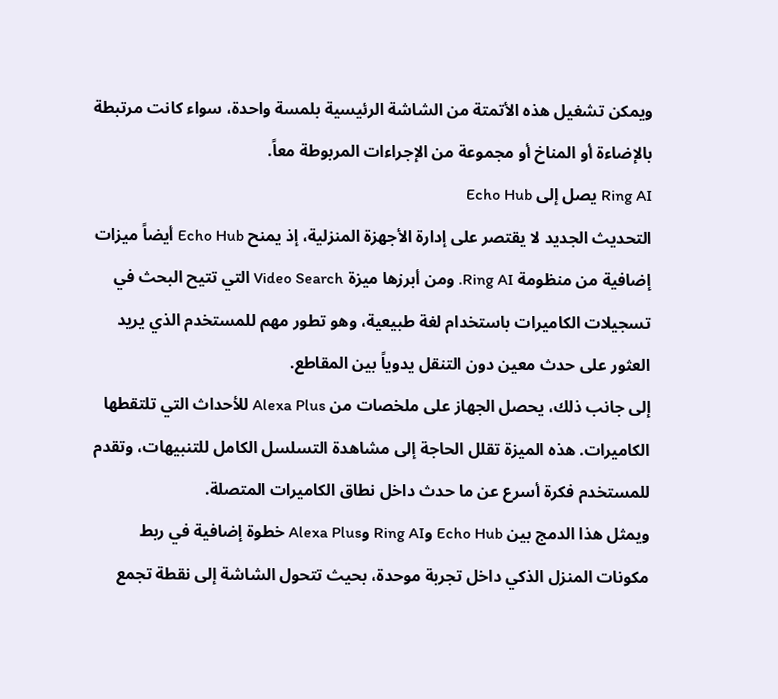ويمكن تشغيل هذه الأتمتة من الشاشة الرئيسية بلمسة واحدة، سواء كانت مرتبطة بالإضاءة أو المناخ أو مجموعة من الإجراءات المربوطة معاً.
Ring AI يصل إلى Echo Hub
التحديث الجديد لا يقتصر على إدارة الأجهزة المنزلية، إذ يمنح Echo Hub أيضاً ميزات إضافية من منظومة Ring AI. ومن أبرزها ميزة Video Search التي تتيح البحث في تسجيلات الكاميرات باستخدام لغة طبيعية، وهو تطور مهم للمستخدم الذي يريد العثور على حدث معين دون التنقل يدوياً بين المقاطع.
إلى جانب ذلك، يحصل الجهاز على ملخصات من Alexa Plus للأحداث التي تلتقطها الكاميرات. هذه الميزة تقلل الحاجة إلى مشاهدة التسلسل الكامل للتنبيهات، وتقدم للمستخدم فكرة أسرع عن ما حدث داخل نطاق الكاميرات المتصلة.
ويمثل هذا الدمج بين Echo Hub وRing AI وAlexa Plus خطوة إضافية في ربط مكونات المنزل الذكي داخل تجربة موحدة، بحيث تتحول الشاشة إلى نقطة تجمع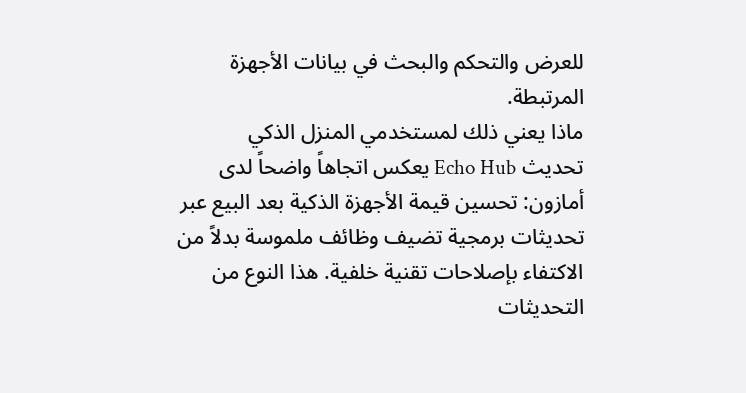للعرض والتحكم والبحث في بيانات الأجهزة المرتبطة.
ماذا يعني ذلك لمستخدمي المنزل الذكي
تحديث Echo Hub يعكس اتجاهاً واضحاً لدى أمازون: تحسين قيمة الأجهزة الذكية بعد البيع عبر تحديثات برمجية تضيف وظائف ملموسة بدلاً من الاكتفاء بإصلاحات تقنية خلفية. هذا النوع من التحديثات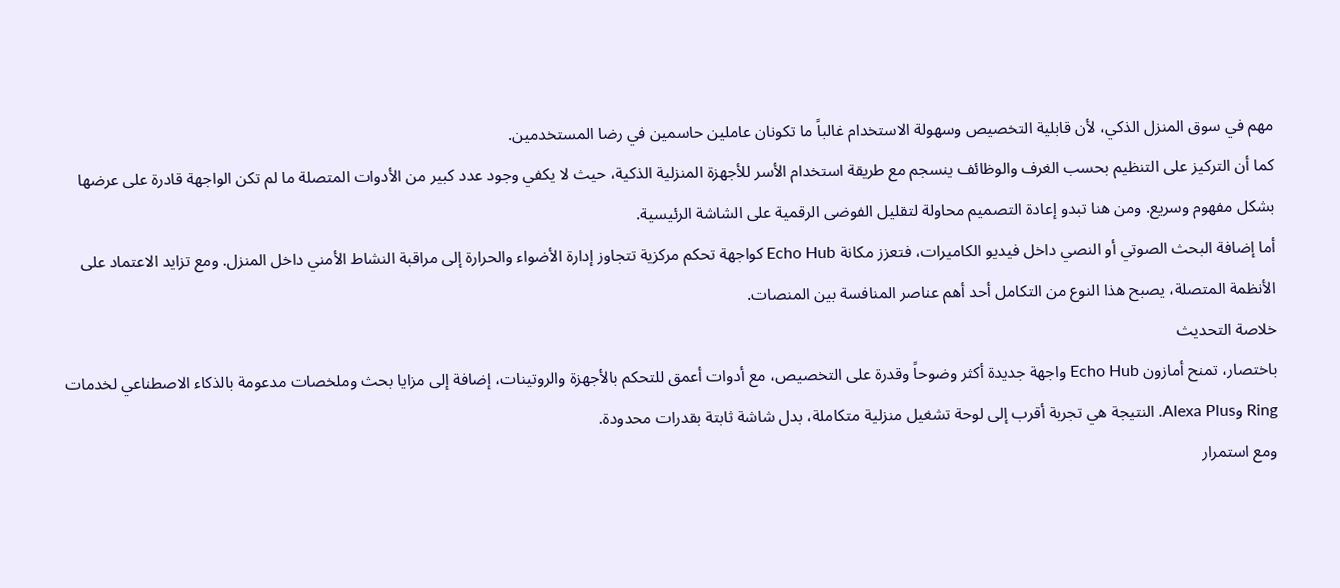مهم في سوق المنزل الذكي، لأن قابلية التخصيص وسهولة الاستخدام غالباً ما تكونان عاملين حاسمين في رضا المستخدمين.
كما أن التركيز على التنظيم بحسب الغرف والوظائف ينسجم مع طريقة استخدام الأسر للأجهزة المنزلية الذكية، حيث لا يكفي وجود عدد كبير من الأدوات المتصلة ما لم تكن الواجهة قادرة على عرضها بشكل مفهوم وسريع. ومن هنا تبدو إعادة التصميم محاولة لتقليل الفوضى الرقمية على الشاشة الرئيسية.
أما إضافة البحث الصوتي أو النصي داخل فيديو الكاميرات، فتعزز مكانة Echo Hub كواجهة تحكم مركزية تتجاوز إدارة الأضواء والحرارة إلى مراقبة النشاط الأمني داخل المنزل. ومع تزايد الاعتماد على الأنظمة المتصلة، يصبح هذا النوع من التكامل أحد أهم عناصر المنافسة بين المنصات.
خلاصة التحديث
باختصار، تمنح أمازون Echo Hub واجهة جديدة أكثر وضوحاً وقدرة على التخصيص، مع أدوات أعمق للتحكم بالأجهزة والروتينات، إضافة إلى مزايا بحث وملخصات مدعومة بالذكاء الاصطناعي لخدمات Ring وAlexa Plus. النتيجة هي تجربة أقرب إلى لوحة تشغيل منزلية متكاملة، بدل شاشة ثابتة بقدرات محدودة.
ومع استمرار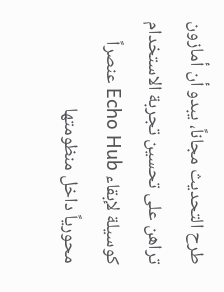طرح التحديث مجاناً، يبدو أن أمازون تراهن على تحسين تجربة الاستخدام كوسيلة لإبقاء Echo Hub عنصراً محورياً داخل منظومتها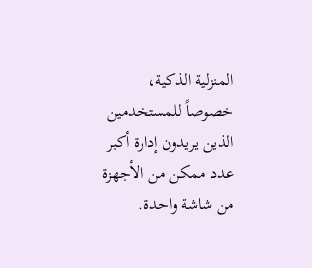المنزلية الذكية، خصوصاً للمستخدمين الذين يريدون إدارة أكبر عدد ممكن من الأجهزة من شاشة واحدة.